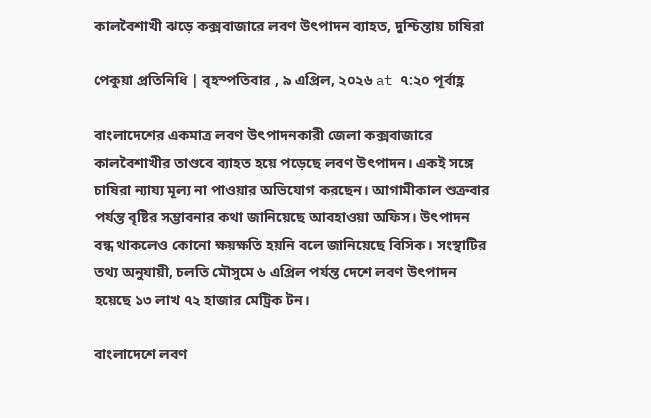কালবৈশাখী ঝড়ে কক্সবাজারে লবণ উৎপাদন ব্যাহত, দুশ্চিন্তায় চাষিরা

পেকুয়া প্রতিনিধি | বৃহস্পতিবার , ৯ এপ্রিল, ২০২৬ at ৭:২০ পূর্বাহ্ণ

বাংলাদেশের একমাত্র লবণ উৎপাদনকারী জেলা কক্সবাজারে কালবৈশাখীর তাণ্ডবে ব্যাহত হয়ে পড়েছে লবণ উৎপাদন। একই সঙ্গে চাষিরা ন্যায্য মূল্য না পাওয়ার অভিযোগ করছেন। আগামীকাল শুক্রবার পর্যন্ত বৃষ্টির সম্ভাবনার কথা জানিয়েছে আবহাওয়া অফিস। উৎপাদন বন্ধ থাকলেও কোনো ক্ষয়ক্ষতি হয়নি বলে জানিয়েছে বিসিক। সংস্থাটির তথ্য অনুযায়ী, চলতি মৌসুমে ৬ এপ্রিল পর্যন্ত দেশে লবণ উৎপাদন হয়েছে ১৩ লাখ ৭২ হাজার মেট্রিক টন।

বাংলাদেশে লবণ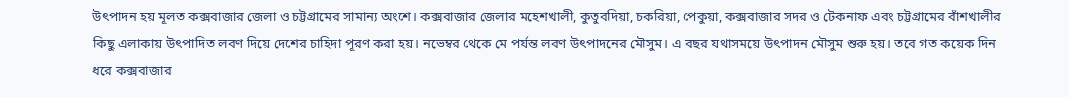উৎপাদন হয় মূলত কক্সবাজার জেলা ও চট্টগ্রামের সামান্য অংশে। কক্সবাজার জেলার মহেশখালী, কুতুবদিয়া, চকরিয়া, পেকুয়া, কক্সবাজার সদর ও টেকনাফ এবং চট্টগ্রামের বাঁশখালীর কিছু এলাকায় উৎপাদিত লবণ দিয়ে দেশের চাহিদা পূরণ করা হয়। নভেম্বর থেকে মে পর্যন্ত লবণ উৎপাদনের মৌসুম। এ বছর যথাসময়ে উৎপাদন মৌসুম শুরু হয়। তবে গত কয়েক দিন ধরে কক্সবাজার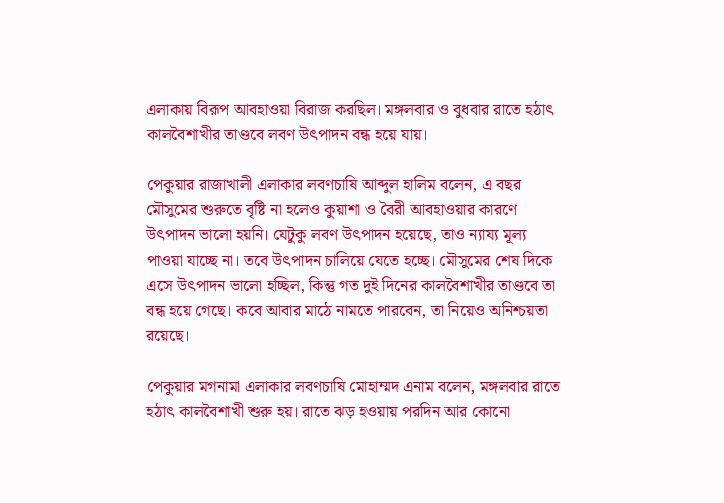এলাকায় বিরূপ আবহাওয়া বিরাজ করছিল। মঙ্গলবার ও বুধবার রাতে হঠাৎ কালবৈশাখীর তাণ্ডবে লবণ উৎপাদন বন্ধ হয়ে যায়।

পেকুয়ার রাজাখালী এলাকার লবণচাষি আব্দুল হালিম বলেন, এ বছর মৌসুমের শুরুতে বৃষ্টি না হলেও কুয়াশা ও বৈরী আবহাওয়ার কারণে উৎপাদন ভালো হয়নি। যেটুকু লবণ উৎপাদন হয়েছে, তাও ন্যায্য মূল্য পাওয়া যাচ্ছে না। তবে উৎপাদন চালিয়ে যেতে হচ্ছে। মৌসুমের শেষ দিকে এসে উৎপাদন ভালো হচ্ছিল, কিন্তু গত দুই দিনের কালবৈশাখীর তাণ্ডবে তা বন্ধ হয়ে গেছে। কবে আবার মাঠে নামতে পারবেন, তা নিয়েও অনিশ্চয়তা রয়েছে।

পেকুয়ার মগনামা এলাকার লবণচাষি মোহাম্মদ এনাম বলেন, মঙ্গলবার রাতে হঠাৎ কালবৈশাখী শুরু হয়। রাতে ঝড় হওয়ায় পরদিন আর কোনো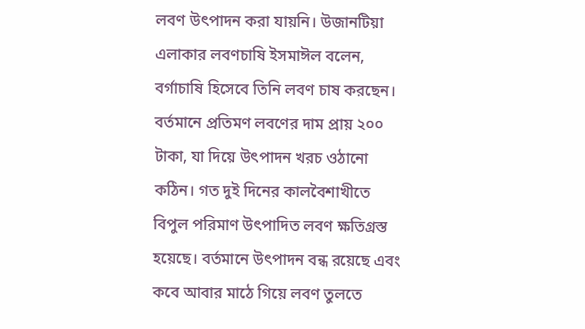লবণ উৎপাদন করা যায়নি। উজানটিয়া এলাকার লবণচাষি ইসমাঈল বলেন, বর্গাচাষি হিসেবে তিনি লবণ চাষ করছেন। বর্তমানে প্রতিমণ লবণের দাম প্রায় ২০০ টাকা, যা দিয়ে উৎপাদন খরচ ওঠানো কঠিন। গত দুই দিনের কালবৈশাখীতে বিপুল পরিমাণ উৎপাদিত লবণ ক্ষতিগ্রস্ত হয়েছে। বর্তমানে উৎপাদন বন্ধ রয়েছে এবং কবে আবার মাঠে গিয়ে লবণ তুলতে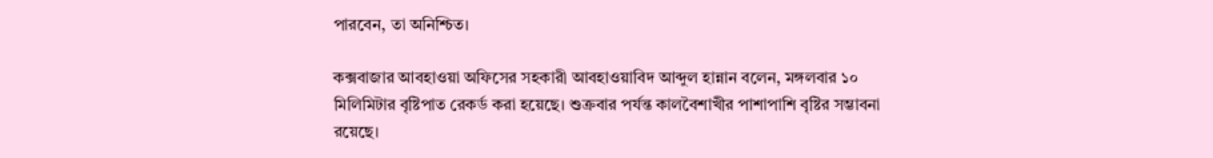পারবেন, তা অনিশ্চিত।

কক্সবাজার আবহাওয়া অফিসের সহকারী আবহাওয়াবিদ আব্দুল হান্নান বলেন, মঙ্গলবার ১০ মিলিমিটার বৃষ্টিপাত রেকর্ড করা হয়েছে। শুক্রবার পর্যন্ত কালবৈশাখীর পাশাপাশি বৃষ্টির সম্ভাবনা রয়েছে।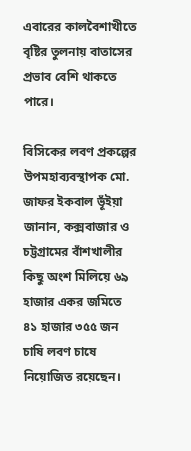এবারের কালবৈশাখীতে বৃষ্টির তুলনায় বাতাসের প্রভাব বেশি থাকতে পারে।

বিসিকের লবণ প্রকল্পের উপমহাব্যবস্থাপক মো. জাফর ইকবাল ভূঁইয়া জানান, কক্সবাজার ও চট্টগ্রামের বাঁশখালীর কিছু অংশ মিলিয়ে ৬৯ হাজার একর জমিতে ৪১ হাজার ৩৫৫ জন চাষি লবণ চাষে নিয়োজিত রয়েছেন।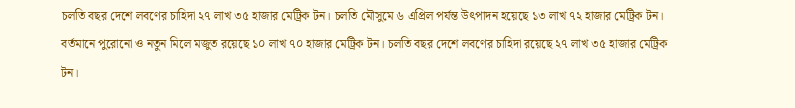চলতি বছর দেশে লবণের চাহিদা ২৭ লাখ ৩৫ হাজার মেট্রিক টন। চলতি মৌসুমে ৬ এপ্রিল পর্যন্ত উৎপাদন হয়েছে ১৩ লাখ ৭২ হাজার মেট্রিক টন। বর্তমানে পুরোনো ও নতুন মিলে মজুত রয়েছে ১০ লাখ ৭০ হাজার মেট্রিক টন। চলতি বছর দেশে লবণের চাহিদা রয়েছে ২৭ লাখ ৩৫ হাজার মেট্রিক টন।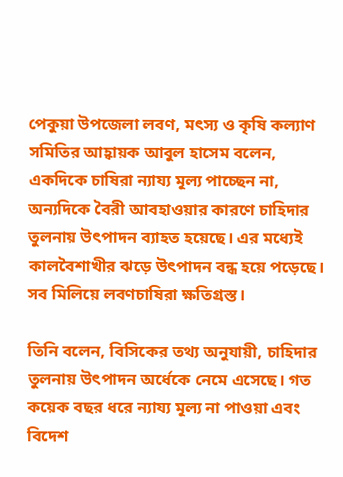পেকুয়া উপজেলা লবণ, মৎস্য ও কৃষি কল্যাণ সমিতির আহ্বায়ক আবুল হাসেম বলেন, একদিকে চাষিরা ন্যায্য মূল্য পাচ্ছেন না, অন্যদিকে বৈরী আবহাওয়ার কারণে চাহিদার তুলনায় উৎপাদন ব্যাহত হয়েছে। এর মধ্যেই কালবৈশাখীর ঝড়ে উৎপাদন বন্ধ হয়ে পড়েছে। সব মিলিয়ে লবণচাষিরা ক্ষতিগ্রস্ত।

তিনি বলেন, বিসিকের তথ্য অনুযায়ী, চাহিদার তুলনায় উৎপাদন অর্ধেকে নেমে এসেছে। গত কয়েক বছর ধরে ন্যায্য মূল্য না পাওয়া এবং বিদেশ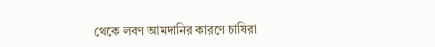থেকে লবণ আমদানির কারণে চাষিরা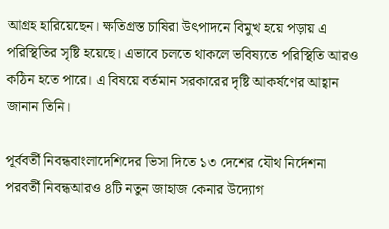আগ্রহ হারিয়েছেন। ক্ষতিগ্রস্ত চাষিরা উৎপাদনে বিমুখ হয়ে পড়ায় এ পরিস্থিতির সৃষ্টি হয়েছে। এভাবে চলতে থাকলে ভবিষ্যতে পরিস্থিতি আরও কঠিন হতে পারে। এ বিষয়ে বর্তমান সরকারের দৃষ্টি আকর্ষণের আহ্বান জানান তিনি।

পূর্ববর্তী নিবন্ধবাংলাদেশিদের ভিসা দিতে ১৩ দেশের যৌথ নির্দেশনা
পরবর্তী নিবন্ধআরও ৪টি নতুন জাহাজ কেনার উদ্যোগ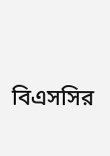বিএসসির